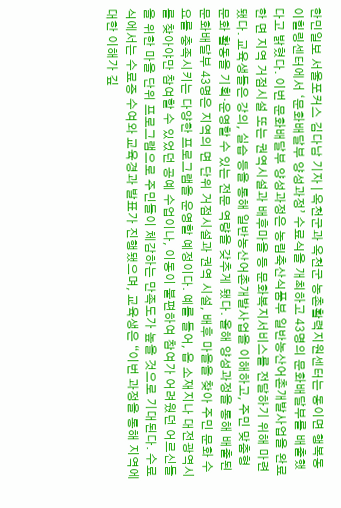한민일보 서울포커스 김다남 기자 | 옥천군과 옥천군 농촌활력지원센터는 동이면 행복동이힐링센터에서 ‘문화배달부 양성과정’ 수료식을 개최하고 43명의 문화배달부를 배출했다고 밝혔다. 이번 문화배달부 양성과정은 농림축산식품부 일반농산어촌개발사업을 완료한 면 지역 거점시설 또는 권역시설과 배후마을 등 문화복지서비스를 전달하기 위해 마련됐다. 교육생들은 강의, 실습 등을 통해 일반농산어촌개발사업을 이해하고, 주민 맞춤형 문화 활동을 기획·운영할 수 있는 전문 역량을 갖추게 됐다. 올해 양성과정을 통해 배출된 문화배달부 43명은 지역의 면 단위 거점시설과 권역 시설, 배후 마을을 찾아 주민 문화 수요를 충족시키는 다양한 프로그램을 운영할 예정이다. 예를 들어, 읍 소재지나 대전광역시를 찾아야만 참여할 수 있었던 공예 수업이나, 이동이 불편하여 참여가 어려웠던 어르신들을 위한 마을 단위 프로그램으로 주민들이 체감하는 만족도가 높을 것으로 기대된다. 수료식에서는 수료증 수여와 교육경과 발표가 진행됐으며, 교육생은 “이번 과정을 통해 지역에 대한 이해가 깊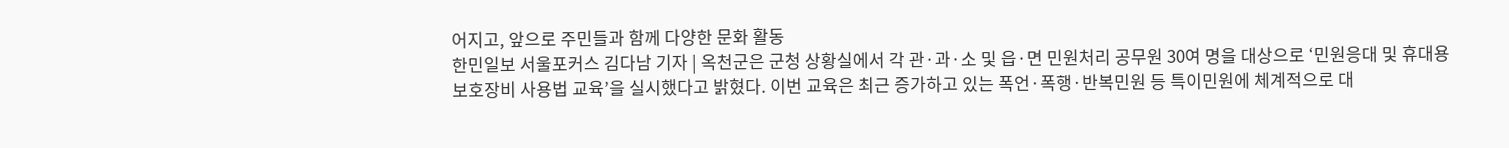어지고, 앞으로 주민들과 함께 다양한 문화 활동
한민일보 서울포커스 김다남 기자 | 옥천군은 군청 상황실에서 각 관·과·소 및 읍·면 민원처리 공무원 30여 명을 대상으로 ‘민원응대 및 휴대용 보호장비 사용법 교육’을 실시했다고 밝혔다. 이번 교육은 최근 증가하고 있는 폭언·폭행·반복민원 등 특이민원에 체계적으로 대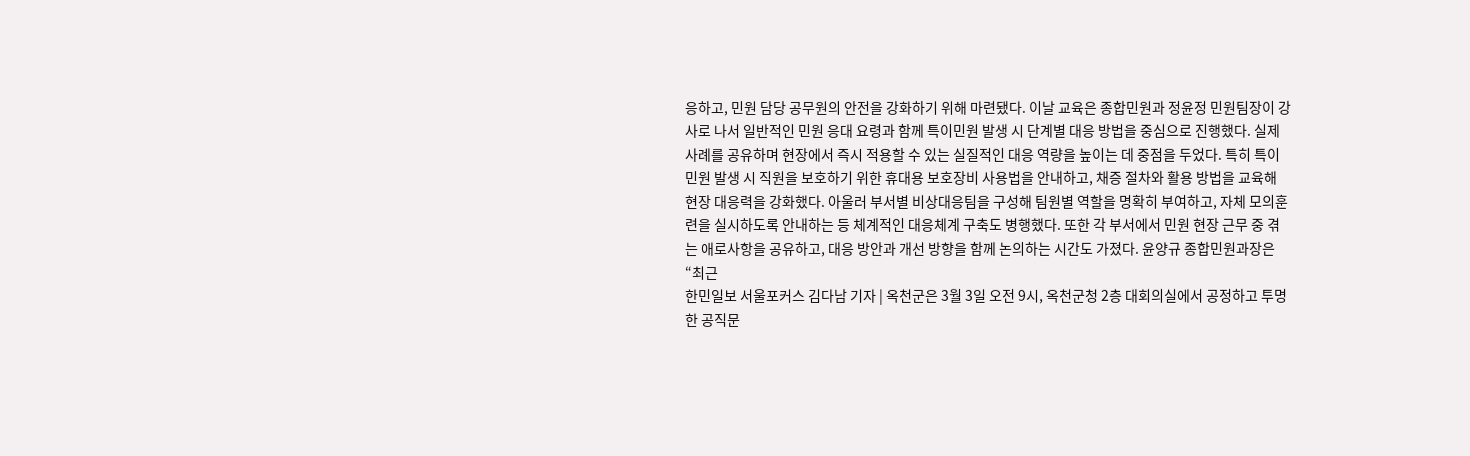응하고, 민원 담당 공무원의 안전을 강화하기 위해 마련됐다. 이날 교육은 종합민원과 정윤정 민원팀장이 강사로 나서 일반적인 민원 응대 요령과 함께 특이민원 발생 시 단계별 대응 방법을 중심으로 진행했다. 실제 사례를 공유하며 현장에서 즉시 적용할 수 있는 실질적인 대응 역량을 높이는 데 중점을 두었다. 특히 특이민원 발생 시 직원을 보호하기 위한 휴대용 보호장비 사용법을 안내하고, 채증 절차와 활용 방법을 교육해 현장 대응력을 강화했다. 아울러 부서별 비상대응팀을 구성해 팀원별 역할을 명확히 부여하고, 자체 모의훈련을 실시하도록 안내하는 등 체계적인 대응체계 구축도 병행했다. 또한 각 부서에서 민원 현장 근무 중 겪는 애로사항을 공유하고, 대응 방안과 개선 방향을 함께 논의하는 시간도 가졌다. 윤양규 종합민원과장은 “최근
한민일보 서울포커스 김다남 기자 | 옥천군은 3월 3일 오전 9시, 옥천군청 2층 대회의실에서 공정하고 투명한 공직문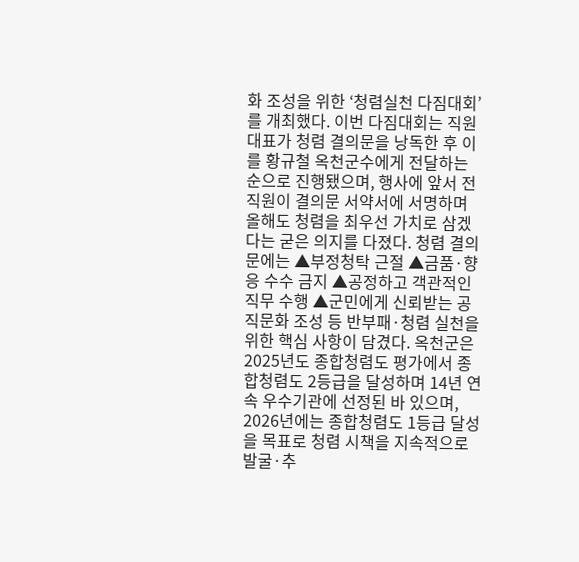화 조성을 위한 ‘청렴실천 다짐대회’를 개최했다. 이번 다짐대회는 직원대표가 청렴 결의문을 낭독한 후 이를 황규철 옥천군수에게 전달하는 순으로 진행됐으며, 행사에 앞서 전 직원이 결의문 서약서에 서명하며 올해도 청렴을 최우선 가치로 삼겠다는 굳은 의지를 다졌다. 청렴 결의문에는 ▲부정청탁 근절 ▲금품·향응 수수 금지 ▲공정하고 객관적인 직무 수행 ▲군민에게 신뢰받는 공직문화 조성 등 반부패·청렴 실천을 위한 핵심 사항이 담겼다. 옥천군은 2025년도 종합청렴도 평가에서 종합청렴도 2등급을 달성하며 14년 연속 우수기관에 선정된 바 있으며, 2026년에는 종합청렴도 1등급 달성을 목표로 청렴 시책을 지속적으로 발굴·추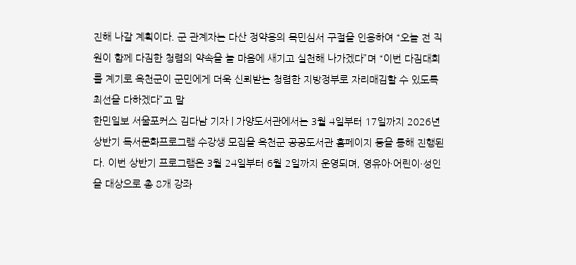진해 나갈 계획이다. 군 관계자는 다산 정약용의 목민심서 구절을 인용하여 “오늘 전 직원이 함께 다짐한 청렴의 약속을 늘 마음에 새기고 실천해 나가겠다”며 “이번 다짐대회를 계기로 옥천군이 군민에게 더욱 신뢰받는 청렴한 지방정부로 자리매김할 수 있도록 최선을 다하겠다”고 말
한민일보 서울포커스 김다남 기자 | 가양도서관에서는 3월 4일부터 17일까지 2026년 상반기 독서문화프로그램 수강생 모집을 옥천군 공공도서관 홈페이지 등을 통해 진행된다. 이번 상반기 프로그램은 3월 24일부터 6월 2일까지 운영되며, 영유아·어린이·성인을 대상으로 총 8개 강좌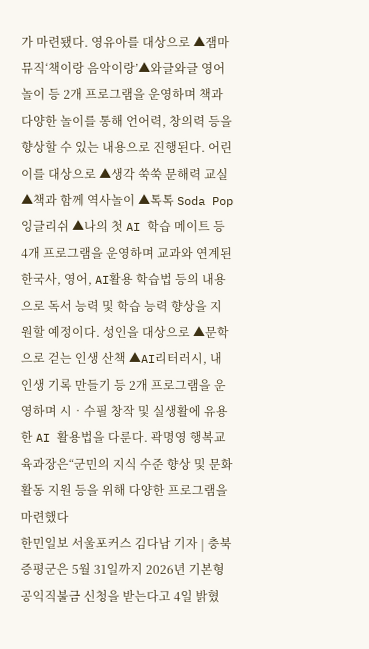가 마련됐다. 영유아를 대상으로 ▲잼마뮤직‘책이랑 음악이랑’▲와글와글 영어놀이 등 2개 프로그램을 운영하며 책과 다양한 놀이를 통해 언어력, 창의력 등을 향상할 수 있는 내용으로 진행된다. 어린이를 대상으로 ▲생각 쑥쑥 문해력 교실 ▲책과 함께 역사놀이 ▲톡톡 Soda Pop 잉글리쉬 ▲나의 첫 AI 학습 메이트 등 4개 프로그램을 운영하며 교과와 연계된 한국사, 영어, AI활용 학습법 등의 내용으로 독서 능력 및 학습 능력 향상을 지원할 예정이다. 성인을 대상으로 ▲문학으로 걷는 인생 산책 ▲AI리터러시, 내 인생 기록 만들기 등 2개 프로그램을 운영하며 시‧수필 창작 및 실생활에 유용한 AI 활용법을 다룬다. 곽명영 행복교육과장은“군민의 지식 수준 향상 및 문화활동 지원 등을 위해 다양한 프로그램을 마련했다
한민일보 서울포커스 김다남 기자 | 충북 증평군은 5월 31일까지 2026년 기본형 공익직불금 신청을 받는다고 4일 밝혔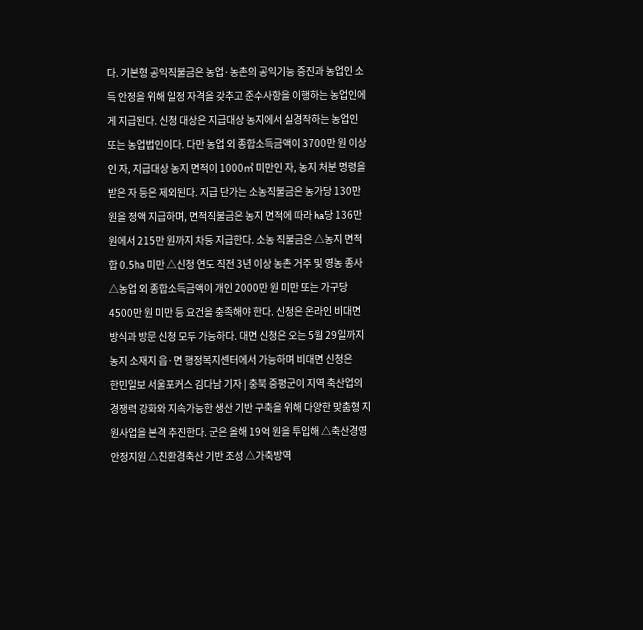다. 기본형 공익직불금은 농업·농촌의 공익기능 증진과 농업인 소득 안정을 위해 일정 자격을 갖추고 준수사항을 이행하는 농업인에게 지급된다. 신청 대상은 지급대상 농지에서 실경작하는 농업인 또는 농업법인이다. 다만 농업 외 종합소득금액이 3700만 원 이상인 자, 지급대상 농지 면적이 1000㎡ 미만인 자, 농지 처분 명령을 받은 자 등은 제외된다. 지급 단가는 소농직불금은 농가당 130만 원을 정액 지급하며, 면적직불금은 농지 면적에 따라 ha당 136만 원에서 215만 원까지 차등 지급한다. 소농 직불금은 △농지 면적 합 0.5㏊ 미만 △신청 연도 직전 3년 이상 농촌 거주 및 영농 종사 △농업 외 종합소득금액이 개인 2000만 원 미만 또는 가구당 4500만 원 미만 등 요건을 충족해야 한다. 신청은 온라인 비대면 방식과 방문 신청 모두 가능하다. 대면 신청은 오는 5월 29일까지 농지 소재지 읍·면 행정복지센터에서 가능하며 비대면 신청은
한민일보 서울포커스 김다남 기자 | 충북 증평군이 지역 축산업의 경쟁력 강화와 지속가능한 생산 기반 구축을 위해 다양한 맞춤형 지원사업을 본격 추진한다. 군은 올해 19억 원을 투입해 △축산경영 안정지원 △친환경축산 기반 조성 △가축방역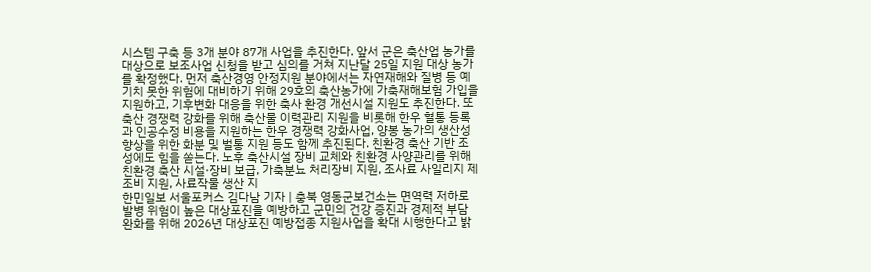시스템 구축 등 3개 분야 87개 사업을 추진한다. 앞서 군은 축산업 농가를 대상으로 보조사업 신청을 받고 심의를 거쳐 지난달 25일 지원 대상 농가를 확정했다. 먼저 축산경영 안정지원 분야에서는 자연재해와 질병 등 예기치 못한 위험에 대비하기 위해 29호의 축산농가에 가축재해보험 가입을 지원하고, 기후변화 대응을 위한 축사 환경 개선시설 지원도 추진한다. 또 축산 경쟁력 강화를 위해 축산물 이력관리 지원을 비롯해 한우 혈통 등록과 인공수정 비용을 지원하는 한우 경쟁력 강화사업, 양봉 농가의 생산성 향상을 위한 화분 및 벌통 지원 등도 함께 추진된다. 친환경 축산 기반 조성에도 힘을 쏟는다. 노후 축산시설 장비 교체와 친환경 사양관리를 위해 친환경 축산 시설·장비 보급, 가축분뇨 처리장비 지원, 조사료 사일리지 제조비 지원, 사료작물 생산 지
한민일보 서울포커스 김다남 기자 | 충북 영동군보건소는 면역력 저하로 발병 위험이 높은 대상포진을 예방하고 군민의 건강 증진과 경제적 부담 완화를 위해 2026년 대상포진 예방접종 지원사업을 확대 시행한다고 밝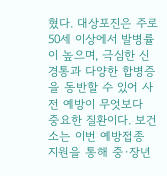혔다. 대상포진은 주로 50세 이상에서 발병률이 높으며, 극심한 신경통과 다양한 합병증을 동반할 수 있어 사전 예방이 무엇보다 중요한 질환이다. 보건소는 이번 예방접종 지원을 통해 중·장년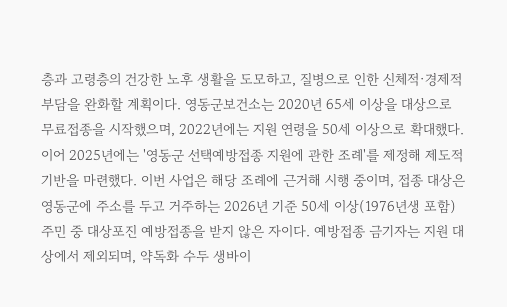층과 고령층의 건강한 노후 생활을 도모하고, 질병으로 인한 신체적·경제적 부담을 완화할 계획이다. 영동군보건소는 2020년 65세 이상을 대상으로 무료접종을 시작했으며, 2022년에는 지원 연령을 50세 이상으로 확대했다. 이어 2025년에는 '영동군 선택예방접종 지원에 관한 조례'를 제정해 제도적 기반을 마련했다. 이번 사업은 해당 조례에 근거해 시행 중이며, 접종 대상은 영동군에 주소를 두고 거주하는 2026년 기준 50세 이상(1976년생 포함) 주민 중 대상포진 예방접종을 받지 않은 자이다. 예방접종 금기자는 지원 대상에서 제외되며, 약독화 수두 생바이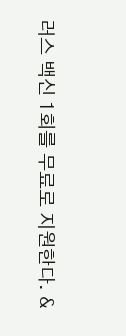러스 백신 1회를 무료로 지원한다. &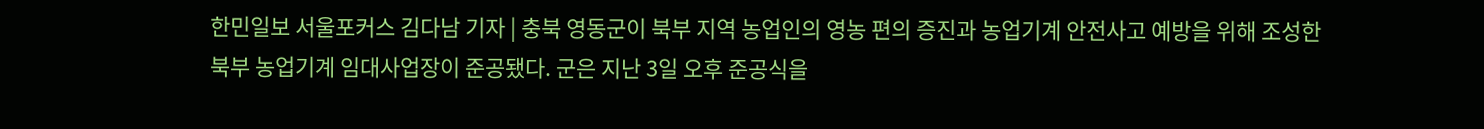한민일보 서울포커스 김다남 기자 | 충북 영동군이 북부 지역 농업인의 영농 편의 증진과 농업기계 안전사고 예방을 위해 조성한 북부 농업기계 임대사업장이 준공됐다. 군은 지난 3일 오후 준공식을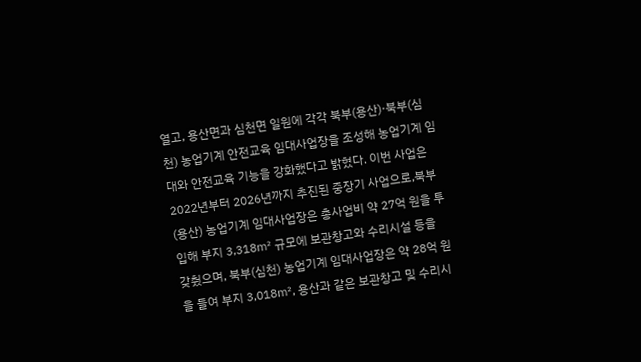열고, 용산면과 심천면 일원에 각각 북부(용산)·북부(심천) 농업기계 안전교육 임대사업장을 조성해 농업기계 임대와 안전교육 기능을 강화했다고 밝혔다. 이번 사업은 2022년부터 2026년까지 추진된 중장기 사업으로,북부(용산) 농업기계 임대사업장은 총사업비 약 27억 원을 투입해 부지 3,318㎡ 규모에 보관창고와 수리시설 등을 갖췄으며, 북부(심천) 농업기계 임대사업장은 약 28억 원을 들여 부지 3,018㎡, 용산과 같은 보관창고 및 수리시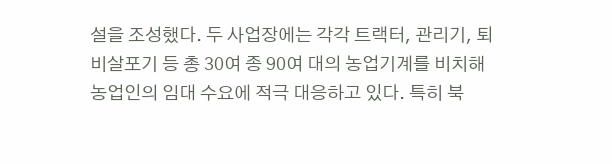설을 조성했다. 두 사업장에는 각각 트랙터, 관리기, 퇴비살포기 등 총 30여 종 90여 대의 농업기계를 비치해 농업인의 임대 수요에 적극 대응하고 있다. 특히 북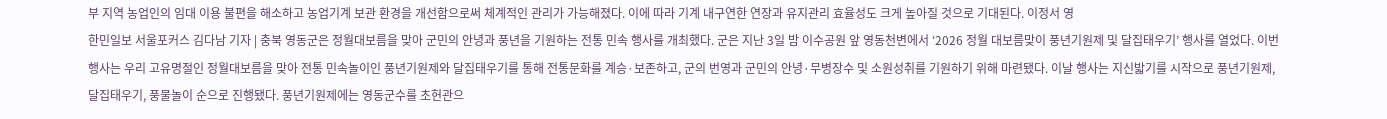부 지역 농업인의 임대 이용 불편을 해소하고 농업기계 보관 환경을 개선함으로써 체계적인 관리가 가능해졌다. 이에 따라 기계 내구연한 연장과 유지관리 효율성도 크게 높아질 것으로 기대된다. 이정서 영
한민일보 서울포커스 김다남 기자 | 충북 영동군은 정월대보름을 맞아 군민의 안녕과 풍년을 기원하는 전통 민속 행사를 개최했다. 군은 지난 3일 밤 이수공원 앞 영동천변에서 ‘2026 정월 대보름맞이 풍년기원제 및 달집태우기’ 행사를 열었다. 이번 행사는 우리 고유명절인 정월대보름을 맞아 전통 민속놀이인 풍년기원제와 달집태우기를 통해 전통문화를 계승·보존하고, 군의 번영과 군민의 안녕·무병장수 및 소원성취를 기원하기 위해 마련됐다. 이날 행사는 지신밟기를 시작으로 풍년기원제, 달집태우기, 풍물놀이 순으로 진행됐다. 풍년기원제에는 영동군수를 초헌관으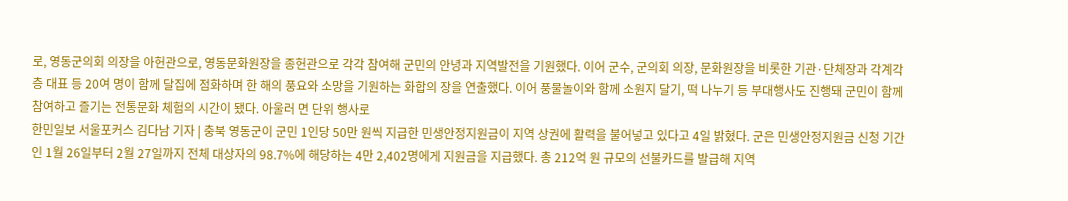로, 영동군의회 의장을 아헌관으로, 영동문화원장을 종헌관으로 각각 참여해 군민의 안녕과 지역발전을 기원했다. 이어 군수, 군의회 의장, 문화원장을 비롯한 기관·단체장과 각계각층 대표 등 20여 명이 함께 달집에 점화하며 한 해의 풍요와 소망을 기원하는 화합의 장을 연출했다. 이어 풍물놀이와 함께 소원지 달기, 떡 나누기 등 부대행사도 진행돼 군민이 함께 참여하고 즐기는 전통문화 체험의 시간이 됐다. 아울러 면 단위 행사로
한민일보 서울포커스 김다남 기자 | 충북 영동군이 군민 1인당 50만 원씩 지급한 민생안정지원금이 지역 상권에 활력을 불어넣고 있다고 4일 밝혔다. 군은 민생안정지원금 신청 기간인 1월 26일부터 2월 27일까지 전체 대상자의 98.7%에 해당하는 4만 2,402명에게 지원금을 지급했다. 총 212억 원 규모의 선불카드를 발급해 지역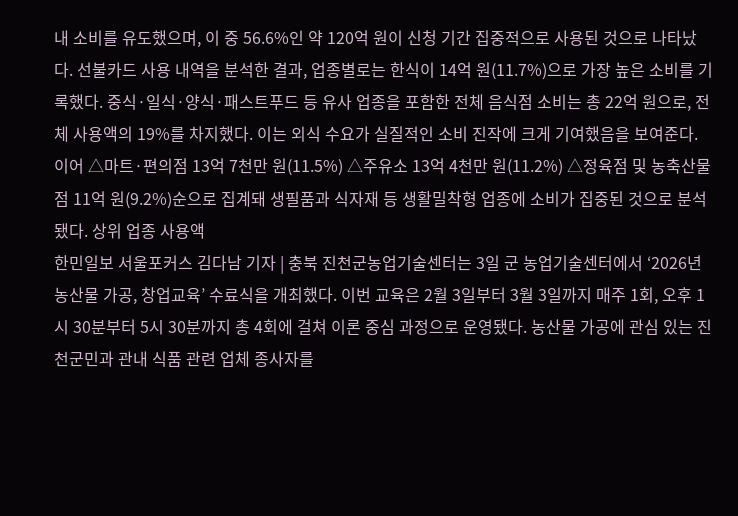내 소비를 유도했으며, 이 중 56.6%인 약 120억 원이 신청 기간 집중적으로 사용된 것으로 나타났다. 선불카드 사용 내역을 분석한 결과, 업종별로는 한식이 14억 원(11.7%)으로 가장 높은 소비를 기록했다. 중식·일식·양식·패스트푸드 등 유사 업종을 포함한 전체 음식점 소비는 총 22억 원으로, 전체 사용액의 19%를 차지했다. 이는 외식 수요가 실질적인 소비 진작에 크게 기여했음을 보여준다. 이어 △마트·편의점 13억 7천만 원(11.5%) △주유소 13억 4천만 원(11.2%) △정육점 및 농축산물점 11억 원(9.2%)순으로 집계돼 생필품과 식자재 등 생활밀착형 업종에 소비가 집중된 것으로 분석됐다. 상위 업종 사용액
한민일보 서울포커스 김다남 기자 | 충북 진천군농업기술센터는 3일 군 농업기술센터에서 ‘2026년 농산물 가공, 창업교육’ 수료식을 개최했다. 이번 교육은 2월 3일부터 3월 3일까지 매주 1회, 오후 1시 30분부터 5시 30분까지 총 4회에 걸쳐 이론 중심 과정으로 운영됐다. 농산물 가공에 관심 있는 진천군민과 관내 식품 관련 업체 종사자를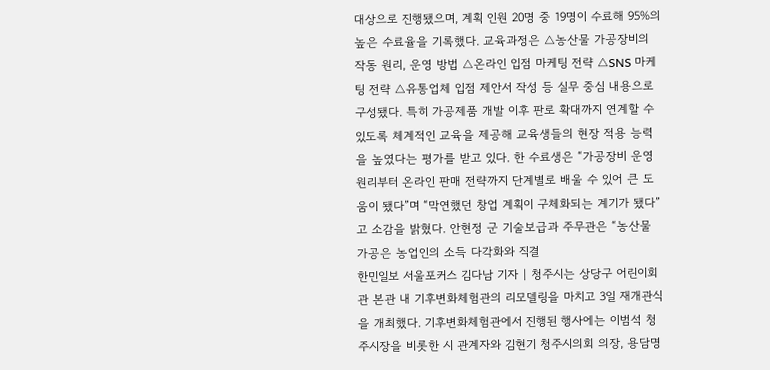대상으로 진행됐으며, 계획 인원 20명 중 19명이 수료해 95%의 높은 수료율을 기록했다. 교육과정은 △농산물 가공장비의 작동 원리, 운영 방법 △온라인 입점 마케팅 전략 △SNS 마케팅 전략 △유통업체 입점 제안서 작성 등 실무 중심 내용으로 구성됐다. 특히 가공제품 개발 이후 판로 확대까지 연계할 수 있도록 체계적인 교육을 제공해 교육생들의 현장 적용 능력을 높였다는 평가를 받고 있다. 한 수료생은 “가공장비 운영 원리부터 온라인 판매 전략까지 단계별로 배울 수 있어 큰 도움이 됐다”며 “막연했던 창업 계획이 구체화되는 계기가 됐다”고 소감을 밝혔다. 안현정 군 기술보급과 주무관은 “농산물 가공은 농업인의 소득 다각화와 직결
한민일보 서울포커스 김다남 기자 | 청주시는 상당구 어린이회관 본관 내 기후변화체험관의 리모델링을 마치고 3일 재개관식을 개최했다. 기후변화체험관에서 진행된 행사에는 이범석 청주시장을 비롯한 시 관계자와 김현기 청주시의회 의장, 용담명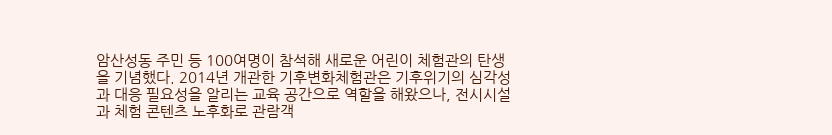암산성동 주민 등 100여명이 참석해 새로운 어린이 체험관의 탄생을 기념했다. 2014년 개관한 기후변화체험관은 기후위기의 심각성과 대응 필요성을 알리는 교육 공간으로 역할을 해왔으나, 전시시설과 체험 콘텐츠 노후화로 관람객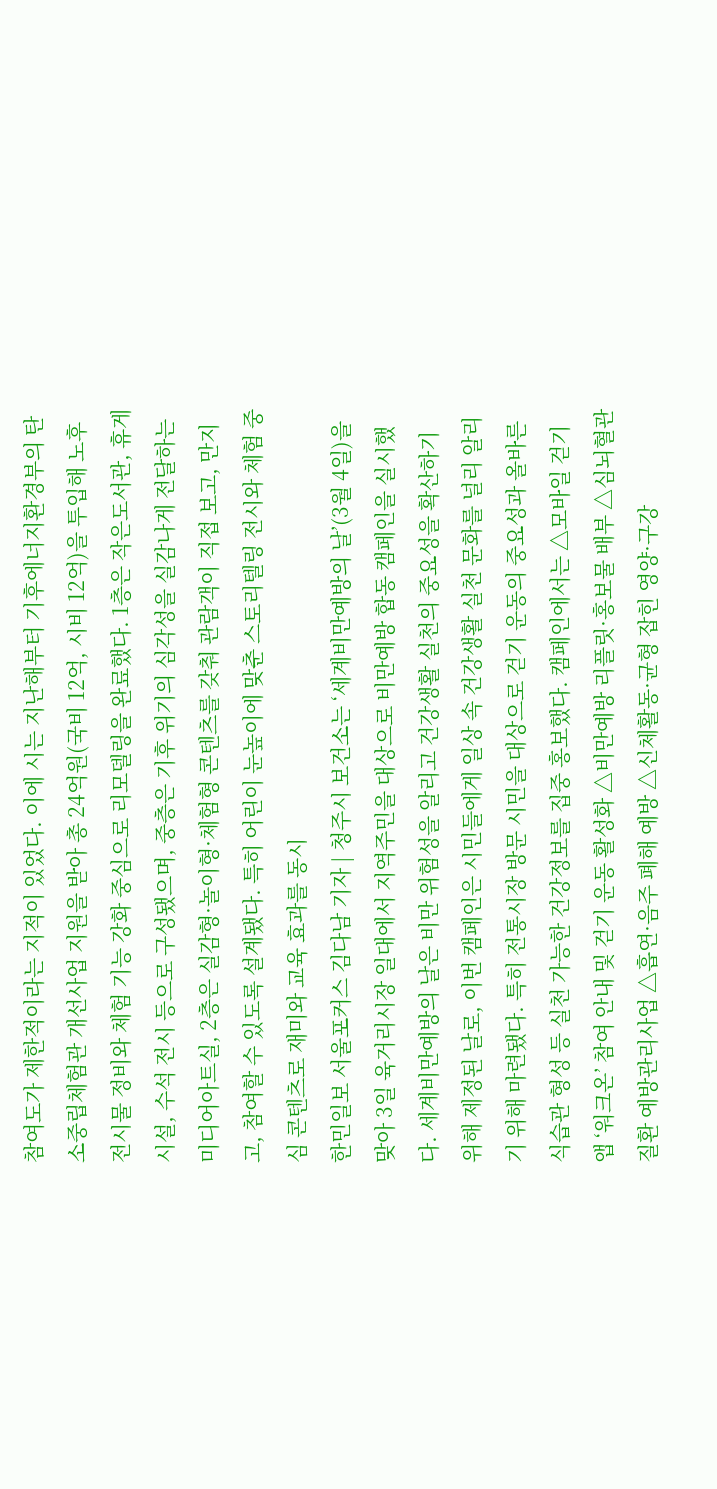참여도가 제한적이라는 지적이 있었다. 이에 시는 지난해부터 기후에너지환경부의 탄소중립체험관 개선사업 지원을 받아 총 24억원(국비 12억, 시비 12억)을 투입해 노후 전시물 정비와 체험 기능 강화 중심으로 리모델링을 완료했다. 1층은 작은도서관, 휴게시설, 수석 전시 등으로 구성됐으며, 중층은 기후 위기의 심각성을 실감나게 전달하는 미디어아트실, 2층은 실감형·놀이형·체험형 콘텐츠를 갖춰 관람객이 직접 보고, 만지고, 참여할 수 있도록 설계됐다. 특히 어린이 눈높이에 맞춘 스토리텔링 전시와 체험 중심 콘텐츠로 재미와 교육 효과를 동시
한민일보 서울포커스 김다남 기자 | 청주시 보건소는 ‘세계비만예방의 날’(3월 4일)을 맞아 3일 육거리시장 일대에서 지역주민을 대상으로 비만예방 합동 캠페인을 실시했다. 세계비만예방의 날은 비만 위험성을 알리고 건강생활 실천의 중요성을 확산하기 위해 제정된 날로, 이번 캠페인은 시민들에게 일상 속 건강생활 실천 문화를 널리 알리기 위해 마련됐다. 특히 전통시장 방문 시민을 대상으로 걷기 운동의 중요성과 올바른 식습관 형성 등 실천 가능한 건강정보를 집중 홍보했다. 캠페인에서는 △모바일 걷기 앱 ‘워크온’ 참여 안내 및 걷기 운동 활성화 △비만예방 리플릿·홍보물 배부 △심뇌혈관질환 예방관리사업 △흡연·음주 폐해 예방 △신체활동·균형 잡힌 영양·구강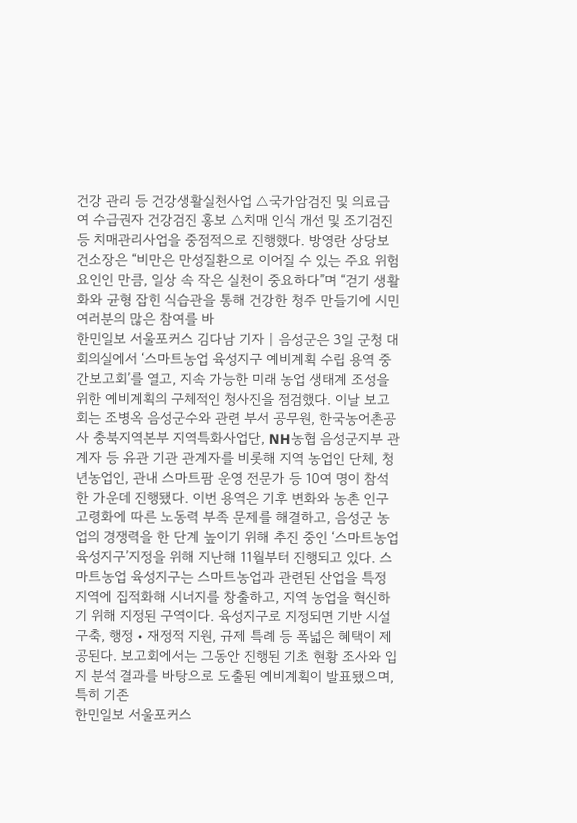건강 관리 등 건강생활실천사업 △국가암검진 및 의료급여 수급권자 건강검진 홍보 △치매 인식 개선 및 조기검진 등 치매관리사업을 중점적으로 진행했다. 방영란 상당보건소장은 “비만은 만성질환으로 이어질 수 있는 주요 위험요인인 만큼, 일상 속 작은 실천이 중요하다”며 “걷기 생활화와 균형 잡힌 식습관을 통해 건강한 청주 만들기에 시민 여러분의 많은 참여를 바
한민일보 서울포커스 김다남 기자 | 음성군은 3일 군청 대회의실에서 ‘스마트농업 육성지구 예비계획 수립 용역 중간보고회’를 열고, 지속 가능한 미래 농업 생태계 조성을 위한 예비계획의 구체적인 청사진을 점검했다. 이날 보고회는 조병옥 음성군수와 관련 부서 공무원, 한국농어촌공사 충북지역본부 지역특화사업단, NH농협 음성군지부 관계자 등 유관 기관 관계자를 비롯해 지역 농업인 단체, 청년농업인, 관내 스마트팜 운영 전문가 등 10여 명이 참석한 가운데 진행됐다. 이번 용역은 기후 변화와 농촌 인구 고령화에 따른 노동력 부족 문제를 해결하고, 음성군 농업의 경쟁력을 한 단계 높이기 위해 추진 중인 ‘스마트농업 육성지구’지정을 위해 지난해 11월부터 진행되고 있다. 스마트농업 육성지구는 스마트농업과 관련된 산업을 특정 지역에 집적화해 시너지를 창출하고, 지역 농업을 혁신하기 위해 지정된 구역이다. 육성지구로 지정되면 기반 시설 구축, 행정‧재정적 지원, 규제 특례 등 폭넓은 혜택이 제공된다. 보고회에서는 그동안 진행된 기초 현황 조사와 입지 분석 결과를 바탕으로 도출된 예비계획이 발표됐으며, 특히 기존
한민일보 서울포커스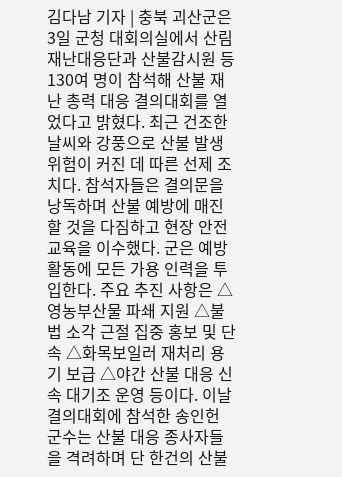김다남 기자 | 충북 괴산군은 3일 군청 대회의실에서 산림재난대응단과 산불감시원 등 130여 명이 참석해 산불 재난 총력 대응 결의대회를 열었다고 밝혔다. 최근 건조한 날씨와 강풍으로 산불 발생 위험이 커진 데 따른 선제 조치다. 참석자들은 결의문을 낭독하며 산불 예방에 매진할 것을 다짐하고 현장 안전 교육을 이수했다. 군은 예방 활동에 모든 가용 인력을 투입한다. 주요 추진 사항은 △영농부산물 파쇄 지원 △불법 소각 근절 집중 홍보 및 단속 △화목보일러 재처리 용기 보급 △야간 산불 대응 신속 대기조 운영 등이다. 이날 결의대회에 참석한 송인헌 군수는 산불 대응 종사자들을 격려하며 단 한건의 산불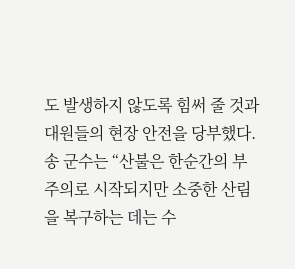도 발생하지 않도록 힘써 줄 것과 대원들의 현장 안전을 당부했다. 송 군수는 “산불은 한순간의 부주의로 시작되지만 소중한 산림을 복구하는 데는 수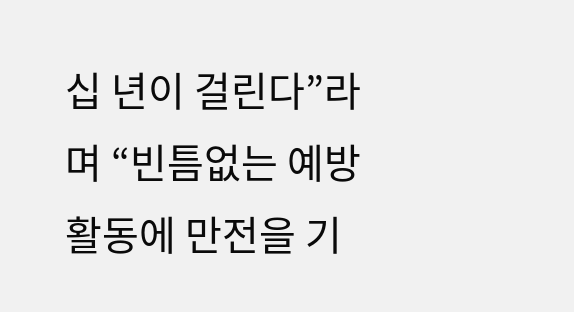십 년이 걸린다”라며 “빈틈없는 예방 활동에 만전을 기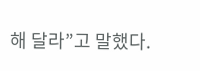해 달라”고 말했다.